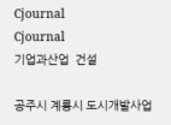Cjournal
Cjournal
기업과산업  건설

공주시 계룡시 도시개발사업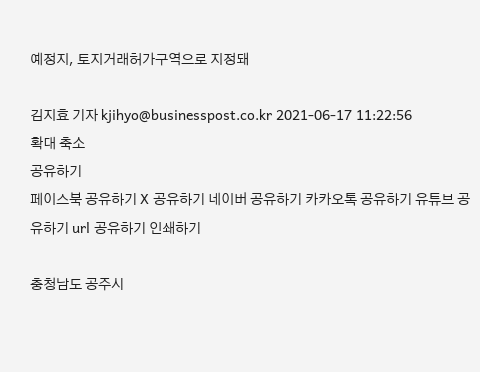예정지, 토지거래허가구역으로 지정돼

김지효 기자 kjihyo@businesspost.co.kr 2021-06-17 11:22:56
확대 축소
공유하기
페이스북 공유하기 X 공유하기 네이버 공유하기 카카오톡 공유하기 유튜브 공유하기 url 공유하기 인쇄하기

충청남도 공주시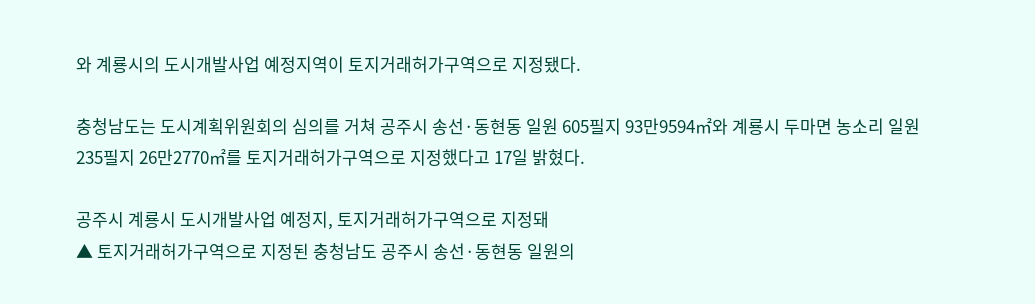와 계룡시의 도시개발사업 예정지역이 토지거래허가구역으로 지정됐다.

충청남도는 도시계획위원회의 심의를 거쳐 공주시 송선·동현동 일원 605필지 93만9594㎡와 계룡시 두마면 농소리 일원 235필지 26만2770㎡를 토지거래허가구역으로 지정했다고 17일 밝혔다.

공주시 계룡시 도시개발사업 예정지, 토지거래허가구역으로 지정돼
▲ 토지거래허가구역으로 지정된 충청남도 공주시 송선·동현동 일원의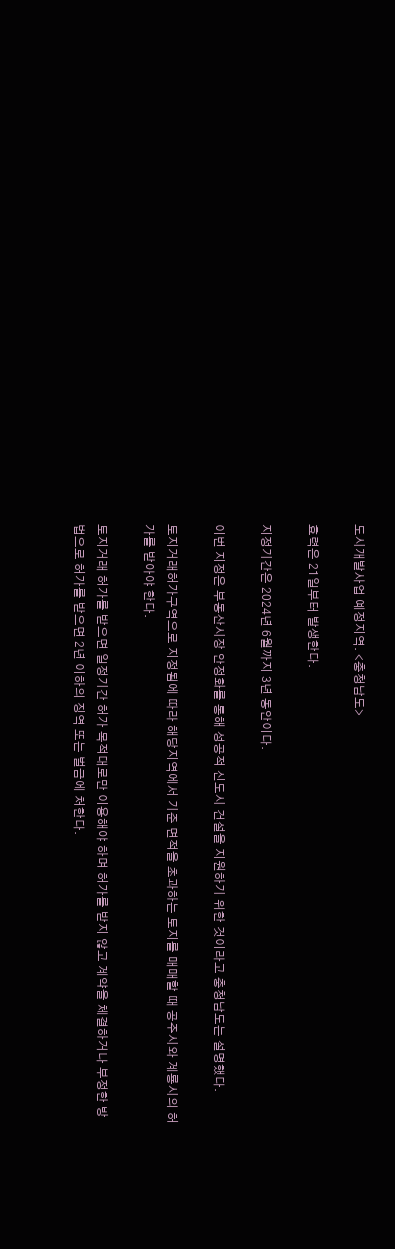도시개발사업 예정지역. <충청남도>

효력은 21일부터 발생한다.

지정기간은 2024년 6월까지 3년 동안이다.

이번 지정은 부동산시장 안정화를 통해 성공적 신도시 건설을 지원하기 위한 것이라고 충청남도는 설명했다.

토지거래허가구역으로 지정됨에 따라 해당지역에서 기준 면적을 초과하는 토지를 매매할 때 공주시와 계룡시의 허가를 받아야 한다.

토지거래 허가를 받으면 일정기간 허가 목적대로만 이용해야 하며 허가를 받지 않고 계약을 체결하거나 부정한 방법으로 허가를 받으면 2년 이하의 징역 또는 벌금에 처한다.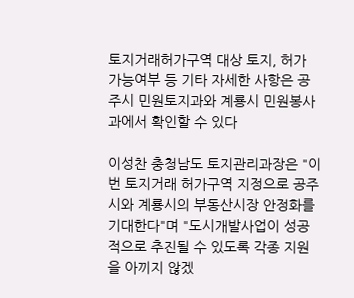토지거래허가구역 대상 토지, 허가 가능여부 등 기타 자세한 사항은 공주시 민원토지과와 계룡시 민원봉사과에서 확인할 수 있다

이성찬 충청남도 토지관리과장은 "이번 토지거래 허가구역 지정으로 공주시와 계룡시의 부동산시장 안정화를 기대한다"며 "도시개발사업이 성공적으로 추진될 수 있도록 각종 지원을 아끼지 않겠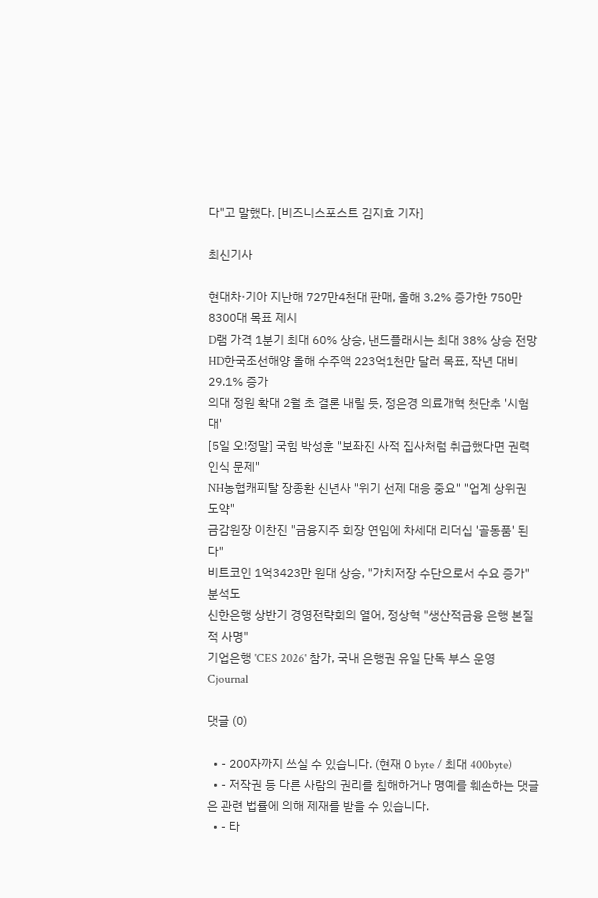다"고 말했다. [비즈니스포스트 김지효 기자]

최신기사

현대차·기아 지난해 727만4천대 판매, 올해 3.2% 증가한 750만8300대 목표 제시
D램 가격 1분기 최대 60% 상승, 낸드플래시는 최대 38% 상승 전망
HD한국조선해양 올해 수주액 223억1천만 달러 목표, 작년 대비 29.1% 증가
의대 정원 확대 2월 초 결론 내릴 듯, 정은경 의료개혁 첫단추 '시험대'
[5일 오!정말] 국힘 박성훈 "보좌진 사적 집사처럼 취급했다면 권력 인식 문제"
NH농협캐피탈 장종환 신년사 "위기 선제 대응 중요" "업계 상위권 도약"
금감원장 이찬진 "금융지주 회장 연임에 차세대 리더십 '골동품' 된다"
비트코인 1억3423만 원대 상승, "가치저장 수단으로서 수요 증가" 분석도
신한은행 상반기 경영전략회의 열어, 정상혁 "생산적금융 은행 본질적 사명"
기업은행 'CES 2026' 참가, 국내 은행권 유일 단독 부스 운영
Cjournal

댓글 (0)

  • - 200자까지 쓰실 수 있습니다. (현재 0 byte / 최대 400byte)
  • - 저작권 등 다른 사람의 권리를 침해하거나 명예를 훼손하는 댓글은 관련 법률에 의해 제재를 받을 수 있습니다.
  • - 타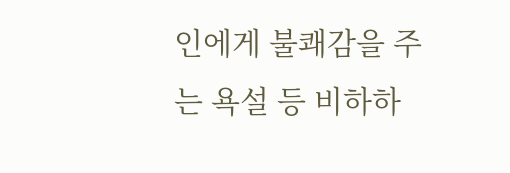인에게 불쾌감을 주는 욕설 등 비하하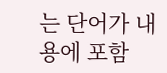는 단어가 내용에 포함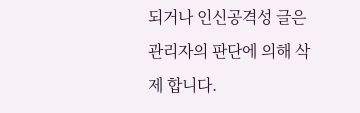되거나 인신공격성 글은 관리자의 판단에 의해 삭제 합니다.